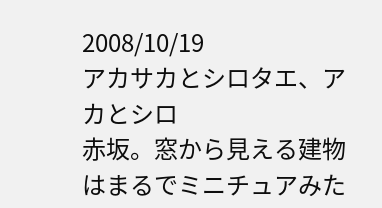2008/10/19
アカサカとシロタエ、アカとシロ
赤坂。窓から見える建物はまるでミニチュアみた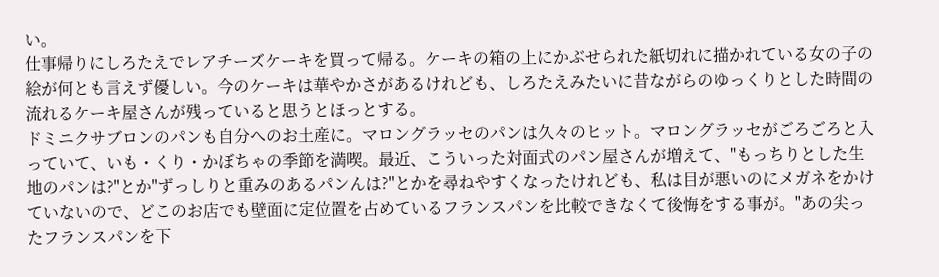い。
仕事帰りにしろたえでレアチーズケーキを買って帰る。ケーキの箱の上にかぶせられた紙切れに描かれている女の子の絵が何とも言えず優しい。今のケーキは華やかさがあるけれども、しろたえみたいに昔ながらのゆっくりとした時間の流れるケーキ屋さんが残っていると思うとほっとする。
ドミニクサブロンのパンも自分へのお土産に。マロングラッセのパンは久々のヒット。マロングラッセがごろごろと入っていて、いも・くり・かぼちゃの季節を満喫。最近、こういった対面式のパン屋さんが増えて、"もっちりとした生地のパンは?"とか"ずっしりと重みのあるパンんは?"とかを尋ねやすくなったけれども、私は目が悪いのにメガネをかけていないので、どこのお店でも壁面に定位置を占めているフランスパンを比較できなくて後悔をする事が。"あの尖ったフランスパンを下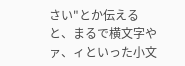さい"とか伝えると、まるで横文字やァ、ィといった小文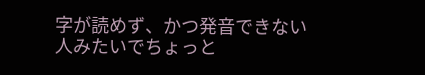字が読めず、かつ発音できない人みたいでちょっと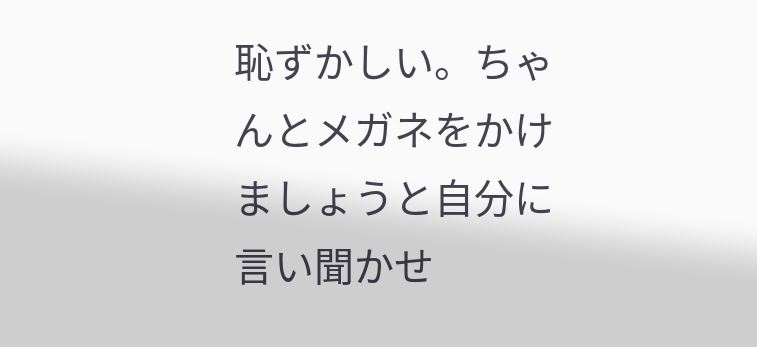恥ずかしい。ちゃんとメガネをかけましょうと自分に言い聞かせ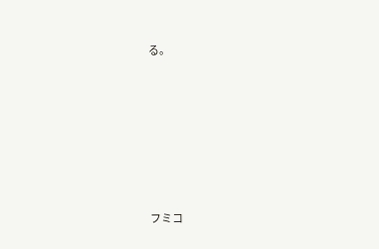る。








フミコ